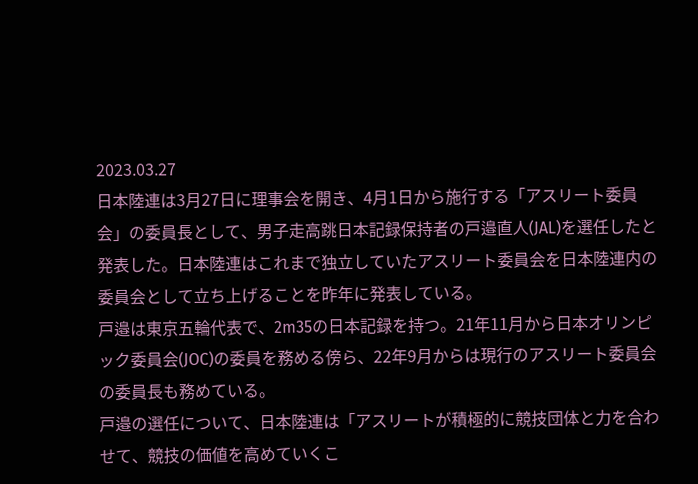2023.03.27
日本陸連は3月27日に理事会を開き、4月1日から施行する「アスリート委員会」の委員長として、男子走高跳日本記録保持者の戸邉直人(JAL)を選任したと発表した。日本陸連はこれまで独立していたアスリート委員会を日本陸連内の委員会として立ち上げることを昨年に発表している。
戸邉は東京五輪代表で、2m35の日本記録を持つ。21年11月から日本オリンピック委員会(JOC)の委員を務める傍ら、22年9月からは現行のアスリート委員会の委員長も務めている。
戸邉の選任について、日本陸連は「アスリートが積極的に競技団体と力を合わせて、競技の価値を高めていくこ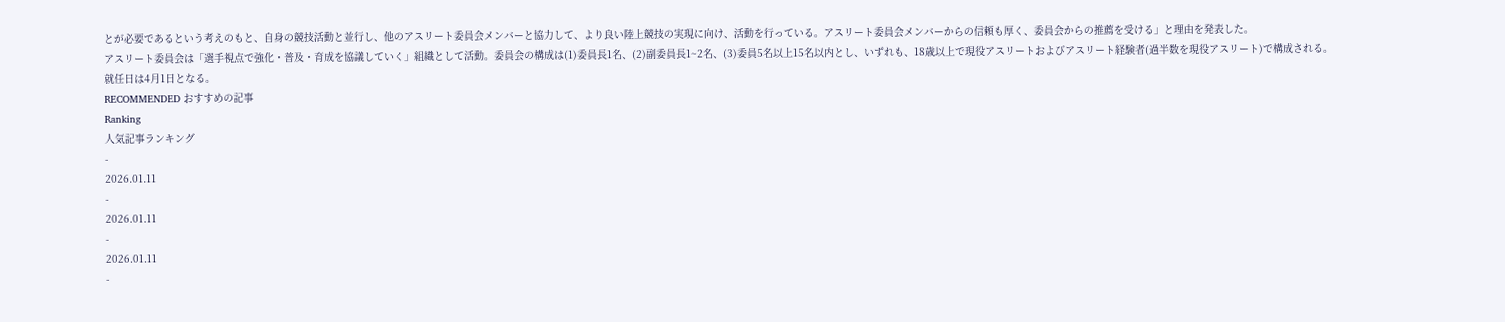とが必要であるという考えのもと、自身の競技活動と並行し、他のアスリート委員会メンバーと協力して、より良い陸上競技の実現に向け、活動を行っている。アスリート委員会メンバーからの信頼も厚く、委員会からの推薦を受ける」と理由を発表した。
アスリート委員会は「選手視点で強化・普及・育成を協議していく」組織として活動。委員会の構成は(1)委員長1名、(2)副委員長1~2名、(3)委員5名以上15名以内とし、いずれも、18歳以上で現役アスリートおよびアスリート経験者(過半数を現役アスリート)で構成される。
就任日は4月1日となる。
RECOMMENDED おすすめの記事
Ranking
人気記事ランキング
-
2026.01.11
-
2026.01.11
-
2026.01.11
-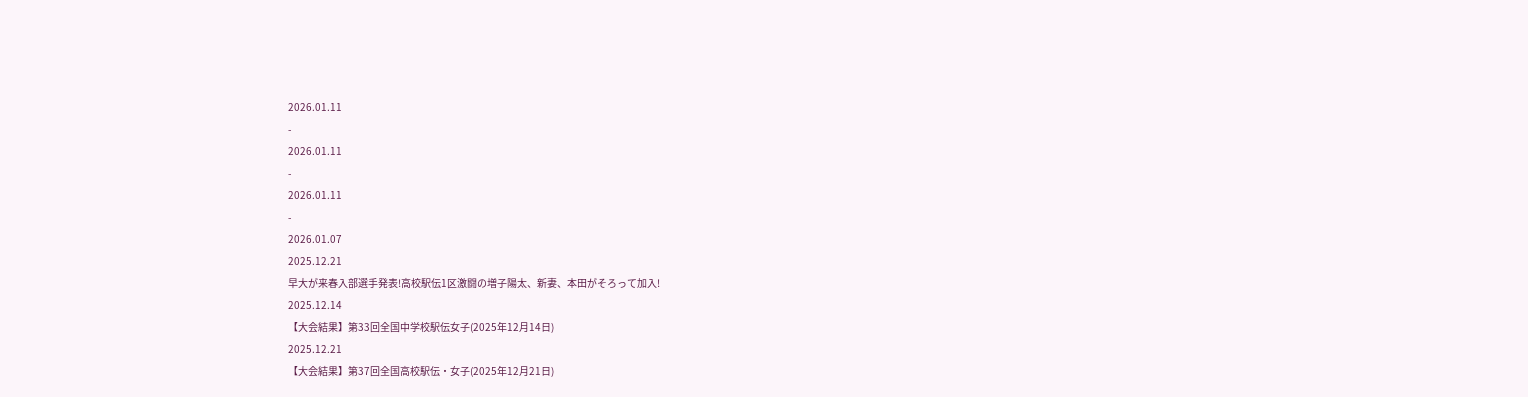2026.01.11
-
2026.01.11
-
2026.01.11
-
2026.01.07
2025.12.21
早大が来春入部選手発表!高校駅伝1区激闘の増子陽太、新妻、本田がそろって加入!
2025.12.14
【大会結果】第33回全国中学校駅伝女子(2025年12月14日)
2025.12.21
【大会結果】第37回全国高校駅伝・女子(2025年12月21日)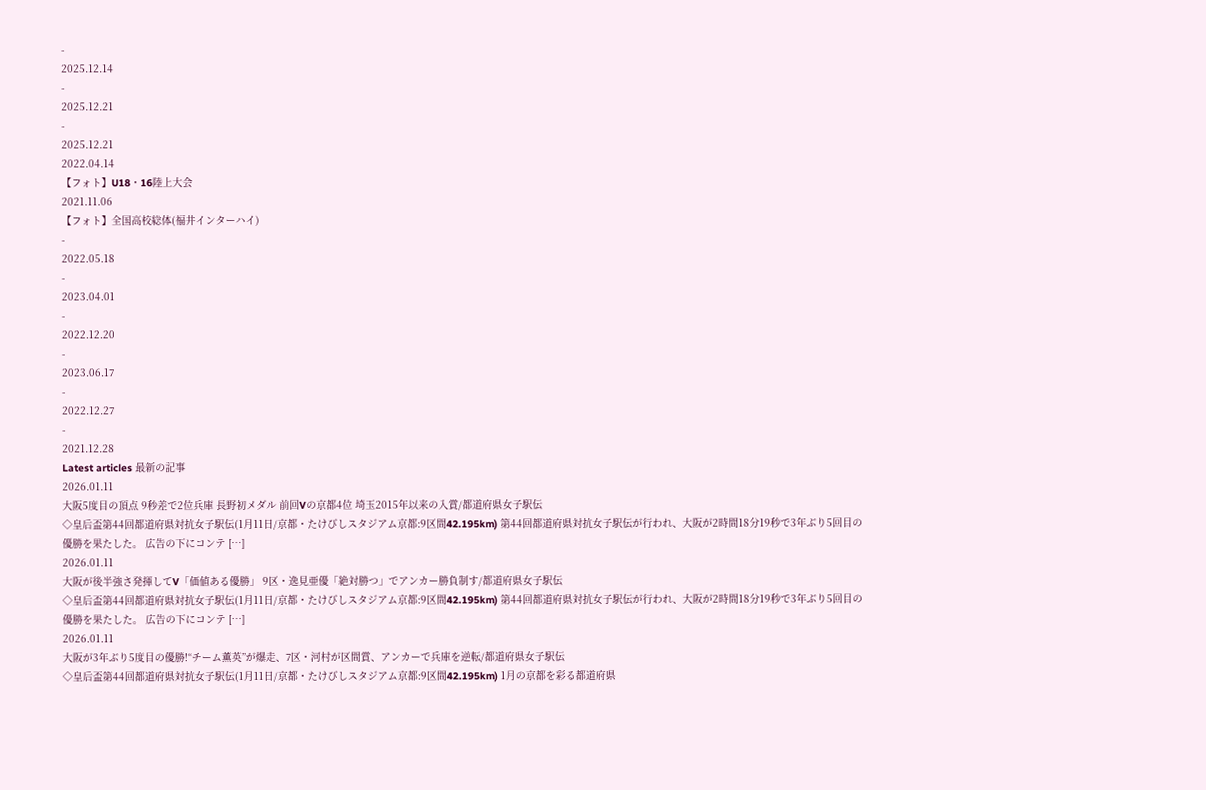-
2025.12.14
-
2025.12.21
-
2025.12.21
2022.04.14
【フォト】U18・16陸上大会
2021.11.06
【フォト】全国高校総体(福井インターハイ)
-
2022.05.18
-
2023.04.01
-
2022.12.20
-
2023.06.17
-
2022.12.27
-
2021.12.28
Latest articles 最新の記事
2026.01.11
大阪5度目の頂点 9秒差で2位兵庫 長野初メダル 前回Vの京都4位 埼玉2015年以来の入賞/都道府県女子駅伝
◇皇后盃第44回都道府県対抗女子駅伝(1月11日/京都・たけびしスタジアム京都:9区間42.195km) 第44回都道府県対抗女子駅伝が行われ、大阪が2時間18分19秒で3年ぶり5回目の優勝を果たした。 広告の下にコンテ […]
2026.01.11
大阪が後半強さ発揮してV「価値ある優勝」 9区・逸見亜優「絶対勝つ」でアンカー勝負制す/都道府県女子駅伝
◇皇后盃第44回都道府県対抗女子駅伝(1月11日/京都・たけびしスタジアム京都:9区間42.195km) 第44回都道府県対抗女子駅伝が行われ、大阪が2時間18分19秒で3年ぶり5回目の優勝を果たした。 広告の下にコンテ […]
2026.01.11
大阪が3年ぶり5度目の優勝!“チーム薫英”が爆走、7区・河村が区間賞、アンカーで兵庫を逆転/都道府県女子駅伝
◇皇后盃第44回都道府県対抗女子駅伝(1月11日/京都・たけびしスタジアム京都:9区間42.195km) 1月の京都を彩る都道府県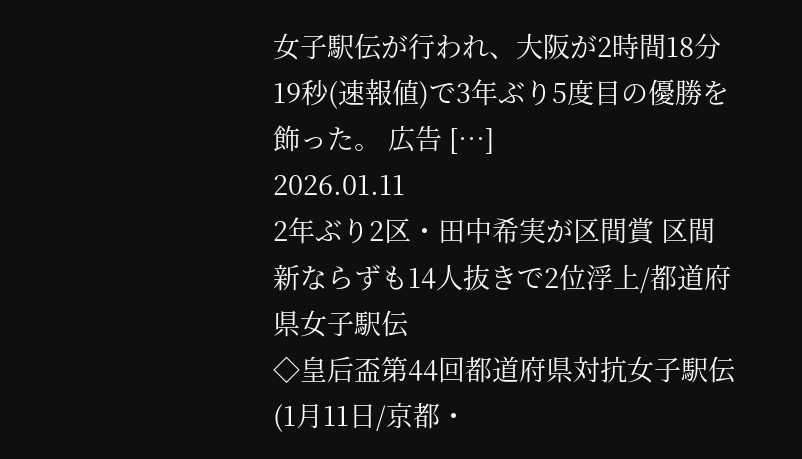女子駅伝が行われ、大阪が2時間18分19秒(速報値)で3年ぶり5度目の優勝を飾った。 広告 […]
2026.01.11
2年ぶり2区・田中希実が区間賞 区間新ならずも14人抜きで2位浮上/都道府県女子駅伝
◇皇后盃第44回都道府県対抗女子駅伝(1月11日/京都・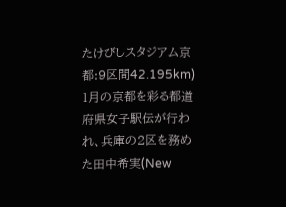たけびしスタジアム京都:9区間42.195km) 1月の京都を彩る都道府県女子駅伝が行われ、兵庫の2区を務めた田中希実(New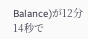Balance)が12分14秒で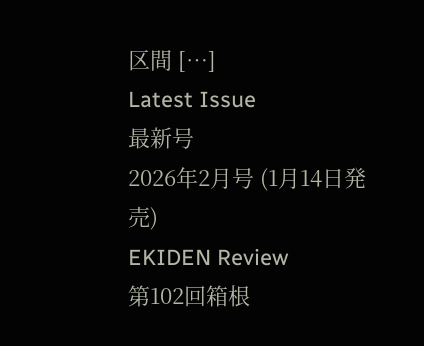区間 […]
Latest Issue
最新号
2026年2月号 (1月14日発売)
EKIDEN Review
第102回箱根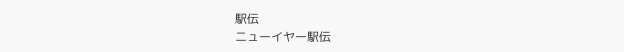駅伝
ニューイヤー駅伝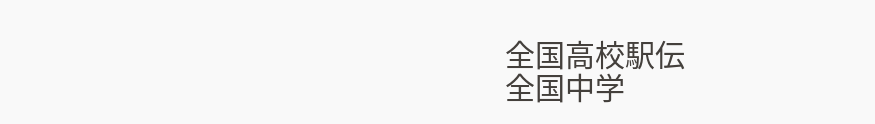全国高校駅伝
全国中学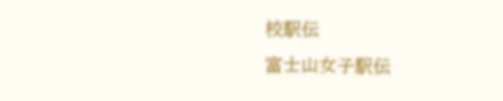校駅伝
富士山女子駅伝